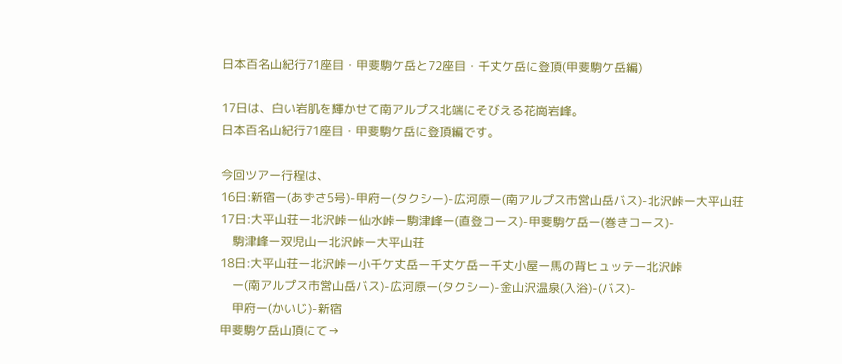日本百名山紀行71座目・甲斐駒ケ岳と72座目・千丈ケ岳に登頂(甲斐駒ケ岳編)

17日は、白い岩肌を輝かせて南アルプス北端にそびえる花崗岩峰。
日本百名山紀行71座目・甲斐駒ケ岳に登頂編です。

今回ツアー行程は、
16日:新宿ー(あずさ5号)-甲府ー(タクシー)-広河原ー(南アルプス市営山岳バス)-北沢峠ー大平山荘
17日:大平山荘ー北沢峠ー仙水峠ー駒津峰ー(直登コース)-甲斐駒ケ岳ー(巻きコース)-
    駒津峰ー双児山ー北沢峠ー大平山荘
18日:大平山荘ー北沢峠ー小千ケ丈岳ー千丈ケ岳ー千丈小屋ー馬の背ヒュッテー北沢峠
    ー(南アルプス市営山岳バス)-広河原ー(タクシー)-金山沢温泉(入浴)-(バス)-
    甲府ー(かいじ)-新宿
甲斐駒ケ岳山頂にて→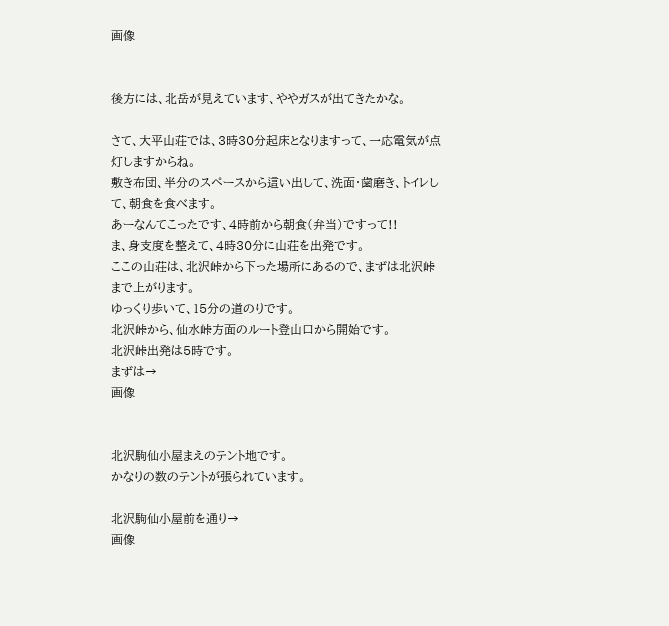画像


後方には、北岳が見えています、ややガスが出てきたかな。

さて、大平山荘では、3時30分起床となりますって、一応電気が点灯しますからね。
敷き布団、半分のスペースから這い出して、洗面・歯磨き、トイレして、朝食を食べます。
あーなんてこったです、4時前から朝食(弁当)ですって!!
ま、身支度を整えて、4時30分に山荘を出発です。
ここの山荘は、北沢峠から下った場所にあるので、まずは北沢峠まで上がります。
ゆっくり歩いて、15分の道のりです。
北沢峠から、仙水峠方面のルート登山口から開始です。
北沢峠出発は5時です。
まずは→
画像


北沢駒仙小屋まえのテント地です。
かなりの数のテントが張られています。

北沢駒仙小屋前を通り→
画像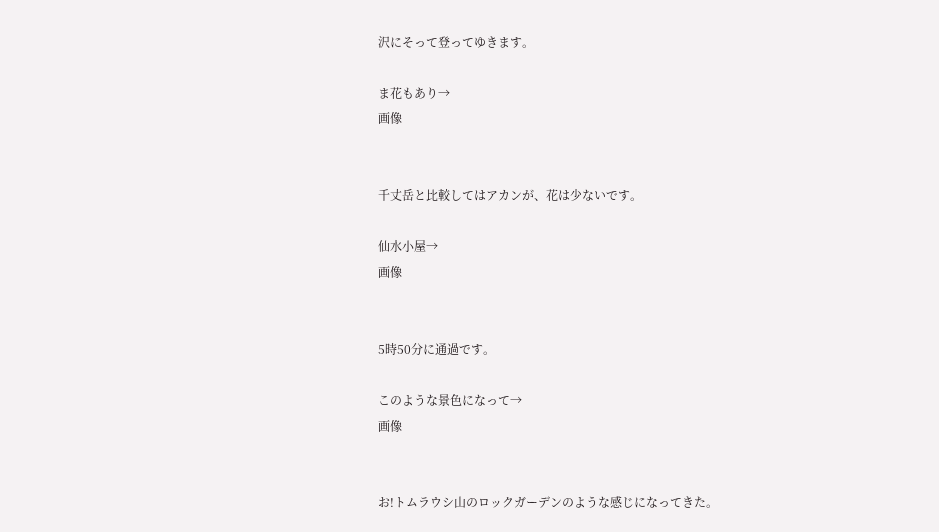沢にそって登ってゆきます。

ま花もあり→
画像


千丈岳と比較してはアカンが、花は少ないです。

仙水小屋→
画像


5時50分に通過です。

このような景色になって→
画像


お!トムラウシ山のロックガーデンのような感じになってきた。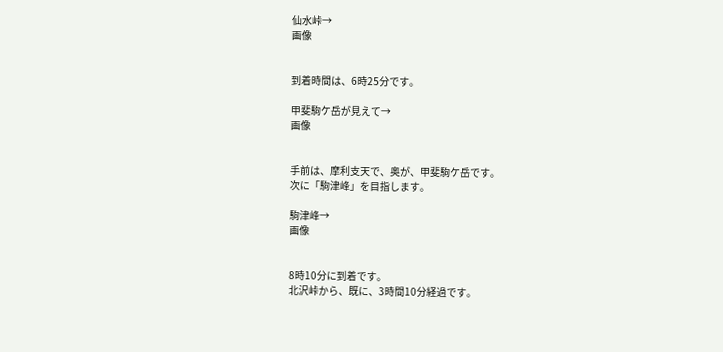仙水峠→
画像


到着時間は、6時25分です。

甲斐駒ケ岳が見えて→
画像


手前は、摩利支天で、奥が、甲斐駒ケ岳です。
次に「駒津峰」を目指します。

駒津峰→
画像


8時10分に到着です。
北沢峠から、既に、3時間10分経過です。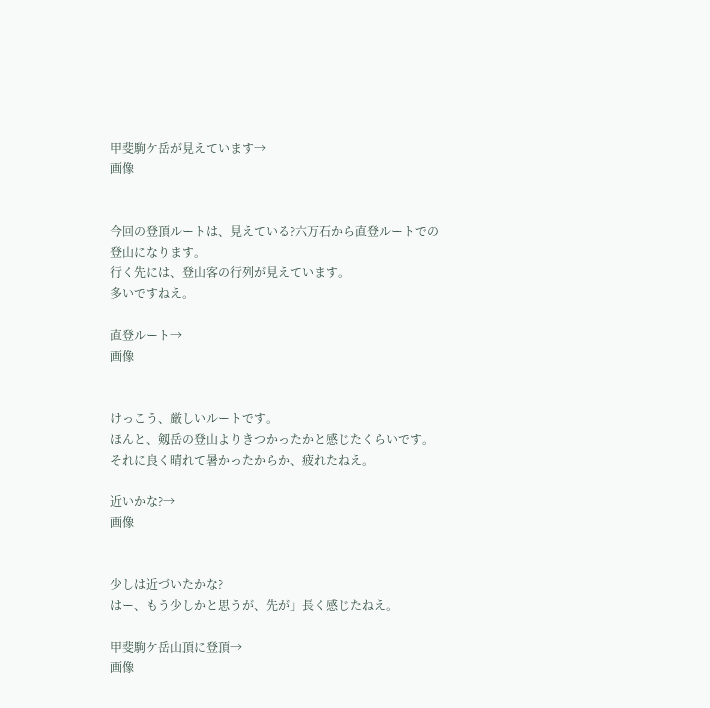甲斐駒ケ岳が見えています→
画像


今回の登頂ルートは、見えている?六万石から直登ルートでの登山になります。
行く先には、登山客の行列が見えています。
多いですねえ。

直登ルート→
画像


けっこう、厳しいルートです。
ほんと、剱岳の登山よりきつかったかと感じたくらいです。
それに良く晴れて暑かったからか、疲れたねえ。

近いかな?→
画像


少しは近づいたかな?
はー、もう少しかと思うが、先が」長く感じたねえ。

甲斐駒ケ岳山頂に登頂→
画像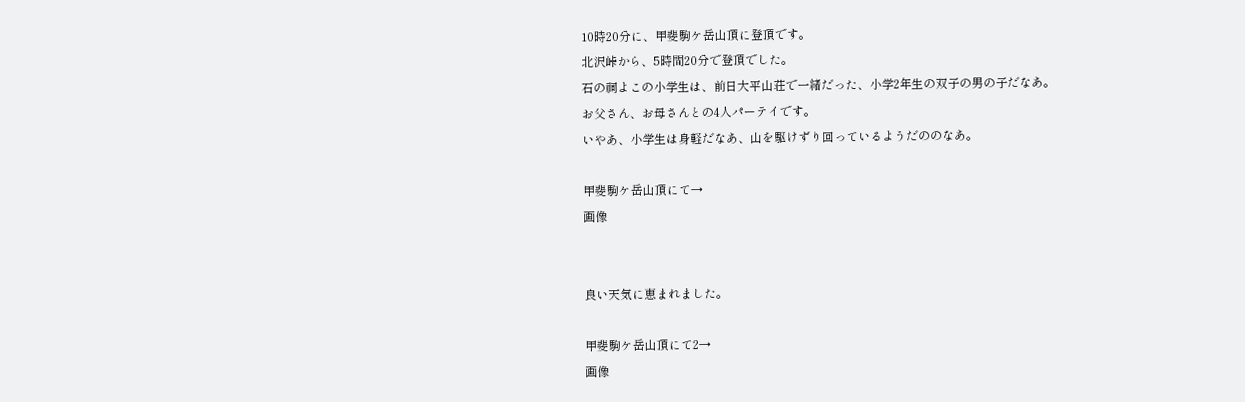10時20分に、甲斐駒ケ岳山頂に登頂です。
北沢峠から、5時間20分で登頂でした。
石の祠よこの小学生は、前日大平山荘で一緒だった、小学2年生の双子の男の子だなあ。
お父さん、お母さんとの4人パーテイです。
いやあ、小学生は身軽だなあ、山を駆けずり回っているようだののなあ。

甲斐駒ケ岳山頂にて→
画像


良い天気に恵まれました。

甲斐駒ケ岳山頂にて2→
画像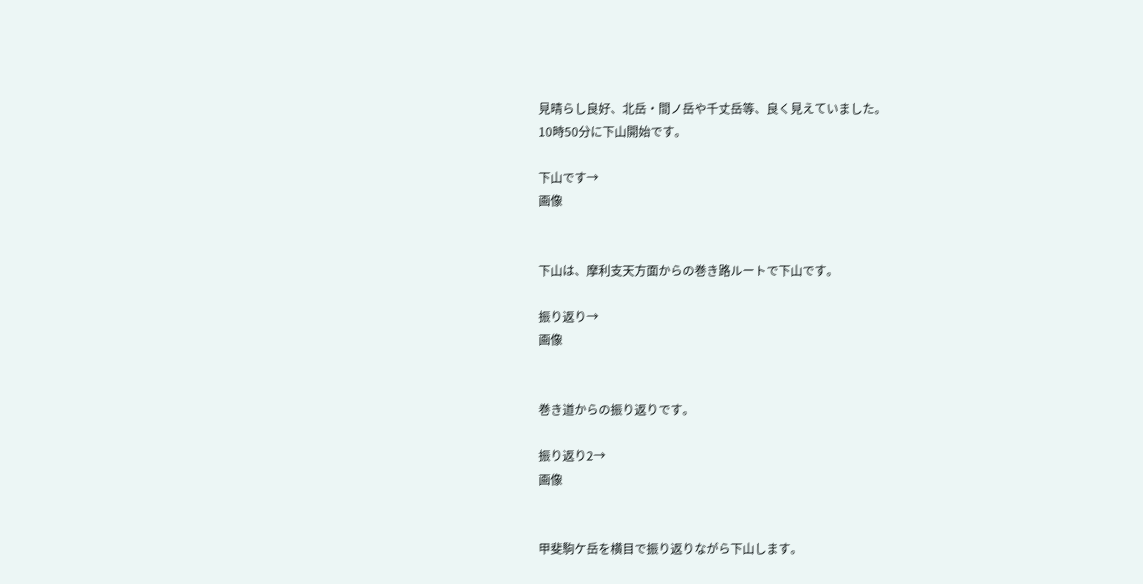見晴らし良好、北岳・間ノ岳や千丈岳等、良く見えていました。
10時50分に下山開始です。

下山です→
画像


下山は、摩利支天方面からの巻き路ルートで下山です。

振り返り→
画像


巻き道からの振り返りです。

振り返り2→
画像


甲斐駒ケ岳を横目で振り返りながら下山します。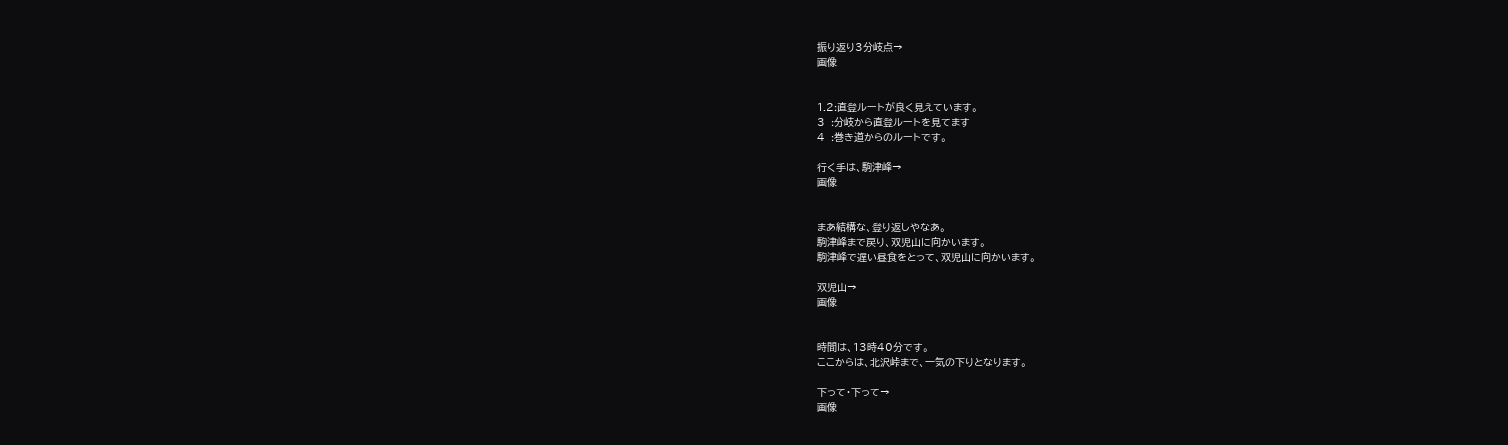振り返り3分岐点→
画像


1.2:直登ルートが良く見えています。
3  :分岐から直登ルートを見てます
4  :巻き道からのルートです。

行く手は、駒津峰→
画像


まあ結構な、登り返しやなあ。
駒津峰まで戻り、双児山に向かいます。
駒津峰で遅い昼食をとって、双児山に向かいます。

双児山→
画像


時間は、13時40分です。
ここからは、北沢峠まで、一気の下りとなります。

下って・下って→
画像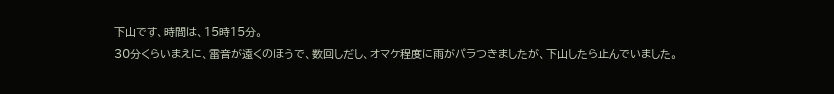下山です、時間は、15時15分。
30分くらいまえに、雷音が遠くのほうで、数回しだし、オマケ程度に雨がパラつきましたが、下山したら止んでいました。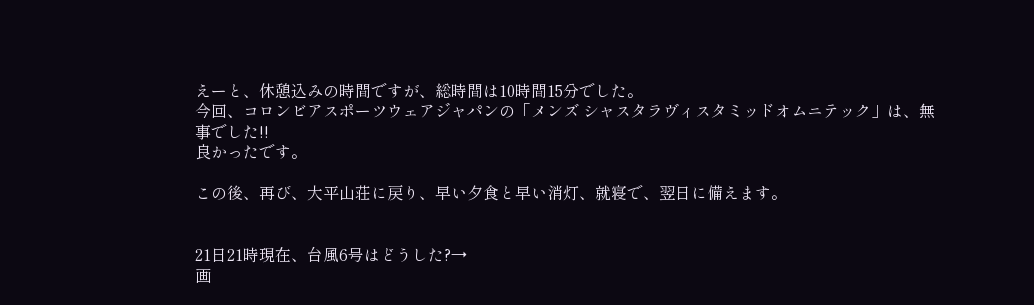えーと、休憩込みの時間ですが、総時間は10時間15分でした。
今回、コロンビアスポーツウェアジャパンの「メンズ シャスタラヴィスタミッドオムニテック」は、無事でした!!
良かったです。

この後、再び、大平山荘に戻り、早い夕食と早い消灯、就寝で、翌日に備えます。


21日21時現在、台風6号はどうした?→
画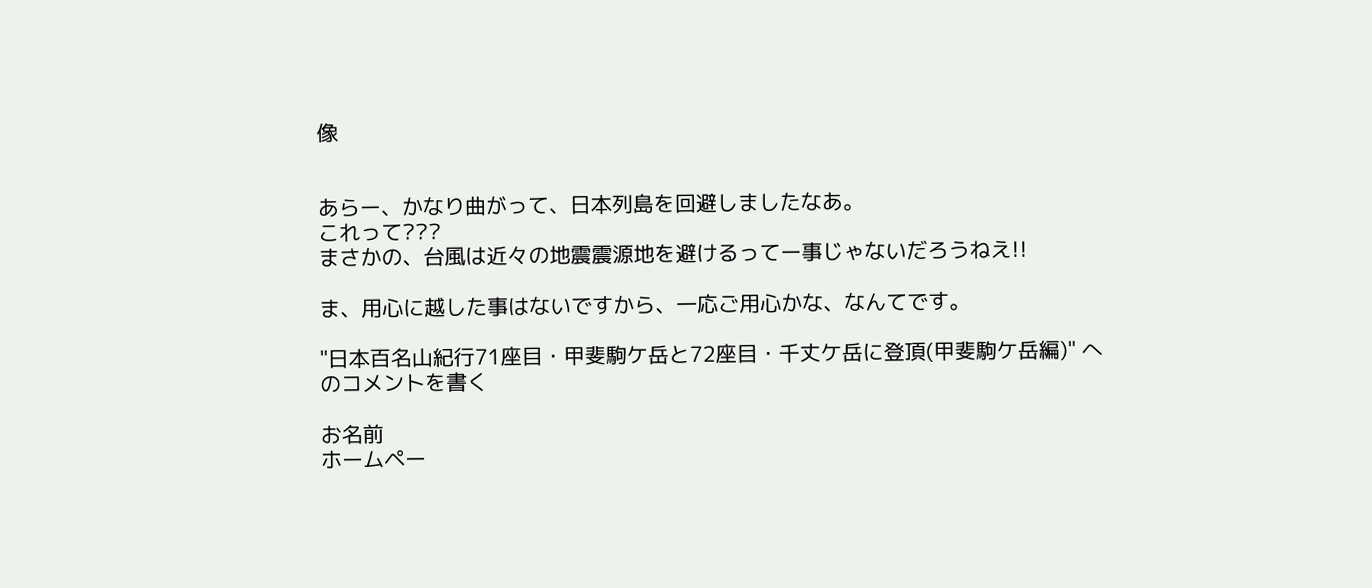像


あらー、かなり曲がって、日本列島を回避しましたなあ。
これって???
まさかの、台風は近々の地震震源地を避けるってー事じゃないだろうねえ!!

ま、用心に越した事はないですから、一応ご用心かな、なんてです。

"日本百名山紀行71座目・甲斐駒ケ岳と72座目・千丈ケ岳に登頂(甲斐駒ケ岳編)" へのコメントを書く

お名前
ホームペー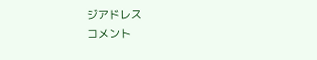ジアドレス
コメント